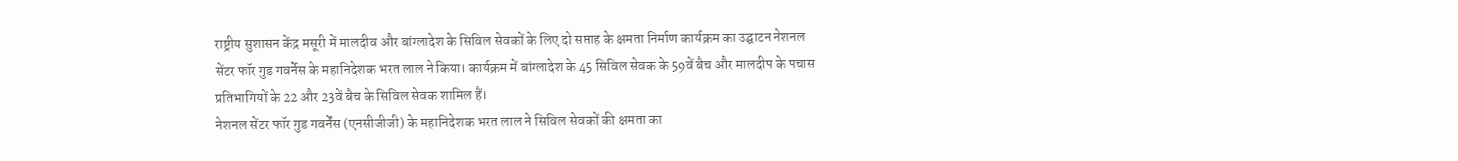राष्ट्रीय सुशासन केंद्र मसूरी में मालदीव और बांग्लादेश के सिविल सेवकों के लिए दो सप्ताह के क्षमता निर्माण कार्यक्रम का उद्घाटन नेशनल सेंटर फॉर गुड गवर्नेस के महानिदेशक भरत लाल ने किया। कार्यक्रम में बांग्लादेश के 45 सिविल सेवक के 59वें बैच और मालदीप के पचास प्रतिभागियों के 22 और 23वें बैच के सिविल सेवक शामिल हैं।
नेशनल सेंटर फॉर गुड गवर्नेंस (एनसीजीजी) के महानिदेशक भरत लाल ने सिविल सेवकों की क्षमता का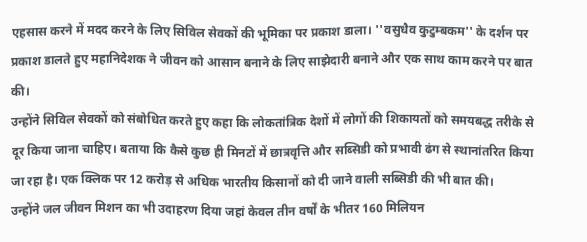एहसास करने में मदद करने के लिए सिविल सेवकों की भूमिका पर प्रकाश डाला। ''वसुधैव कुटुम्बकम'' के दर्शन पर प्रकाश डालते हुए महानिदेशक ने जीवन को आसान बनाने के लिए साझेदारी बनाने और एक साथ काम करने पर बात की।
उन्होंने सिविल सेवकों को संबोधित करते हुए कहा कि लोकतांत्रिक देशों में लोगों की शिकायतों को समयबद्ध तरीके से दूर किया जाना चाहिए। बताया कि कैसे कुछ ही मिनटों में छात्रवृत्ति और सब्सिडी को प्रभावी ढंग से स्थानांतरित किया जा रहा है। एक क्लिक पर 12 करोड़ से अधिक भारतीय किसानों को दी जाने वाली सब्सिडी की भी बात की।
उन्होंने जल जीवन मिशन का भी उदाहरण दिया जहां केवल तीन वर्षों के भीतर 160 मिलियन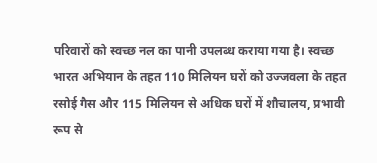परिवारों को स्वच्छ नल का पानी उपलब्ध कराया गया है। स्वच्छ भारत अभियान के तहत 110 मिलियन घरों को उज्जवला के तहत रसोई गैस और 115 मिलियन से अधिक घरों में शौचालय, प्रभावी रूप से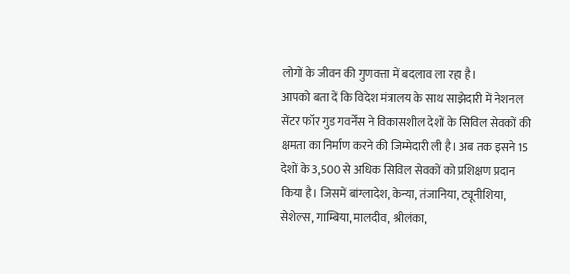लोगों के जीवन की गुणवत्ता में बदलाव ला रहा है।
आपको बता दें कि विदेश मंत्रालय के साथ साझेदारी में नेशनल सेंटर फॉर गुड गवर्नेंस ने विकासशील देशों के सिविल सेवकों की क्षमता का निर्माण करने की जिम्मेदारी ली है। अब तक इसने 15 देशों के 3,500 से अधिक सिविल सेवकों को प्रशिक्षण प्रदान किया है। जिसमें बांग्लादेश, केन्या, तंजानिया, ट्यूनीशिया, सेशेल्स, गाम्बिया, मालदीव, श्रीलंका,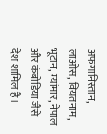अफगानिस्तान, लाओस, वियतनाम, भूटान, म्यांमार, नेपाल और कंबोडिया जैसे देश शामिल है।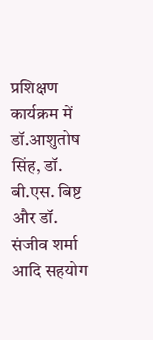प्रशिक्षण कार्यक्रम में डॉ.आशुतोष सिंह, डॉ. बी.एस. बिष्ट और डॉ. संजीव शर्मा आदि सहयोग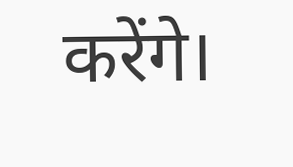करेंगे।